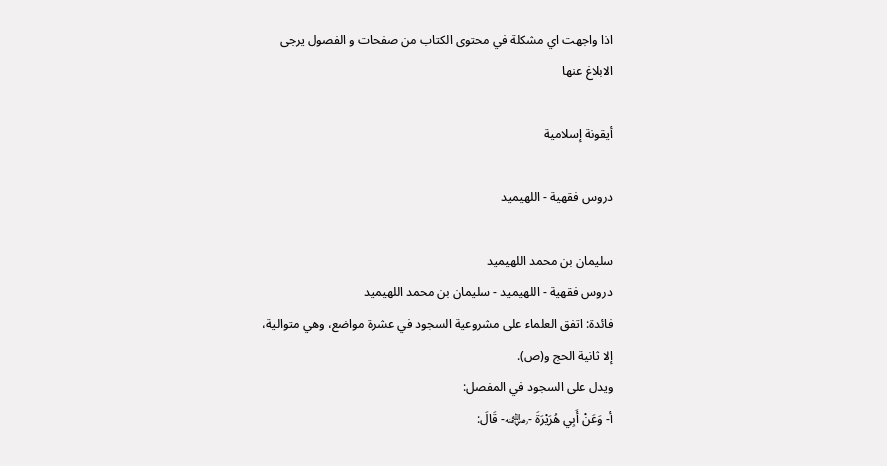اذا واجهت اي مشكلة في محتوى الكتاب من صفحات و الفصول يرجى الابلاغ عنها

أيقونة إسلامية

دروس فقهية - اللهيميد

سليمان بن محمد اللهيميد
دروس فقهية - اللهيميد - سليمان بن محمد اللهيميد
فائدة: اتفق العلماء على مشروعية السجود في عشرة مواضع، وهي متوالية، إلا ثانية الحج و(ص).
ويدل على السجود في المفصل:
أ- وَعَنْ أَبِي هُرَيْرَةَ -﵁- قَالَ: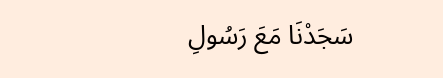سَجَدْنَا مَعَ رَسُولِ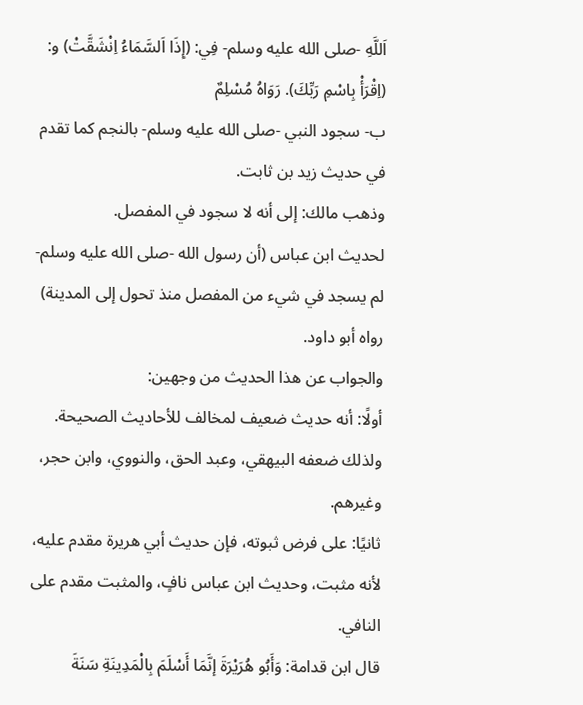اَللَّهِ -صلى الله عليه وسلم- فِي: (إِذَا اَلسَّمَاءُ اِنْشَقَّتْ) و: (اِقْرَأْ بِاسْمِ رَبِّكَ). رَوَاهُ مُسْلِمٌ
ب- سجود النبي -صلى الله عليه وسلم- بالنجم كما تقدم في حديث زيد بن ثابت.
وذهب مالك: إلى أنه لا سجود في المفصل.
لحديث ابن عباس (أن رسول الله -صلى الله عليه وسلم- لم يسجد في شيء من المفصل منذ تحول إلى المدينة) رواه أبو داود.
والجواب عن هذا الحديث من وجهين:
أولًا: أنه حديث ضعيف لمخالف للأحاديث الصحيحة.
ولذلك ضعفه البيهقي، وعبد الحق، والنووي، وابن حجر، وغيرهم.
ثانيًا: على فرض ثبوته، فإن حديث أبي هريرة مقدم عليه، لأنه مثبت، وحديث ابن عباس نافٍ، والمثبت مقدم على النافي.
قال ابن قدامة: وَأَبُو هُرَيْرَةَ إنَّمَا أَسْلَمَ بِالْمَدِينَةِ سَنَةَ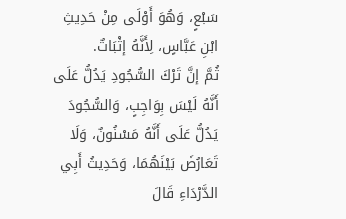سَبْعٍ، وَهُوَ أَوْلَى مِنْ حَدِيثِ ابْنِ عَبَّاسٍ، لِأَنَّهُ إثْبَاتٌ.
ثُمَّ إنَّ تَرْكَ السُّجُودِ يَدُلُّ عَلَى أَنَّهُ لَيْسَ بِوَاجِبٍ، وَالسُّجُودَ يَدُلُّ عَلَى أَنَّهُ مَسْنُونٌ، وَلَا تَعَارُضَ بَيْنَهُمَا، وَحَدِيثُ أَبِي الدَّرْدَاءِ قَالَ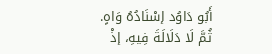أَبُو دَاوُد إسْنَادُهُ وَاهٍ.
ثُمَّ لَا دَلَالَةَ فِيهِ، إذْ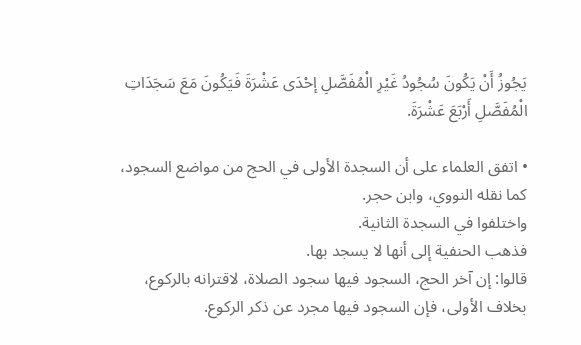يَجُوزُ أَنْ يَكُونَ سُجُودُ غَيْرِ الْمُفَصَّلِ إحْدَى عَشْرَةَ فَيَكُونَ مَعَ سَجَدَاتِ الْمُفَصَّلِ أَرْبَعَ عَشْرَةَ.

• اتفق العلماء على أن السجدة الأولى في الحج من مواضع السجود، كما نقله النووي، وابن حجر.
واختلفوا في السجدة الثانية.
فذهب الحنفية إلى أنها لا يسجد بها.
قالوا: إن آخر الحج، السجود فيها سجود الصلاة، لاقترانه بالركوع، بخلاف الأولى، فإن السجود فيها مجرد عن ذكر الركوع.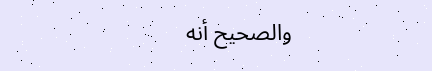والصحيح أنه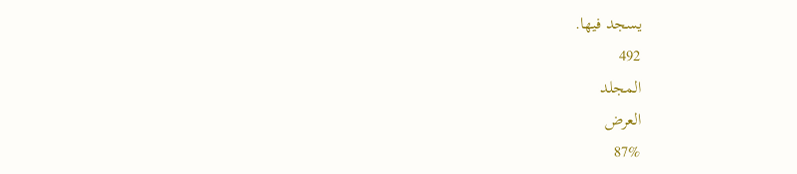يسجد فيها.
492
المجلد
العرض
87%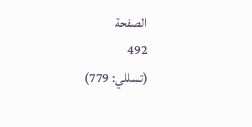الصفحة
492
(تسللي: 779)